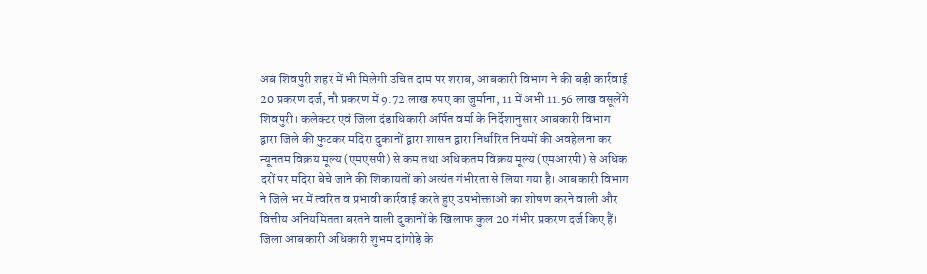अब शिवपुरी शहर में भी मिलेगी उचित दाम पर शराब, आबकारी विभाग ने की बड़ी कार्रवाई
20 प्रकरण दर्ज, नौ प्रकरण में 9.72 लाख रुपए का जुर्माना, 11 में अभी 11.56 लाख वसूलेंगे
शिवपुरी। कलेक्टर एवं जिला दंडाधिकारी अर्पित वर्मा के निर्देशानुसार आबकारी विभाग द्वारा जिले की फुटकर मदिरा दुकानों द्वारा शासन द्वारा निर्धारित नियमों की अवहेलना कर न्यूनतम विक्रय मूल्य (एमएसपी) से कम तथा अधिकतम विक्रय मूल्य (एमआरपी) से अधिक दरों पर मदिरा बेचे जाने की शिकायतों को अत्यंत गंभीरता से लिया गया है। आबकारी विभाग ने जिले भर में त्वरित व प्रभावी कार्रवाई करते हुए उपभोक्ताओं का शोषण करने वाली और वित्तीय अनियमितता बरतने वाली दुकानों के खिलाफ कुल 20 गंभीर प्रकरण दर्ज किए हैं।
जिला आबकारी अधिकारी शुभम दांगोड़े के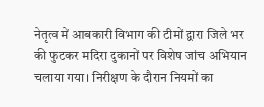नेतृत्व में आबकारी विभाग की टीमों द्वारा जिले भर की फुटकर मदिरा दुकानों पर विशेष जांच अभियान चलाया गया। निरीक्षण के दौरान नियमों का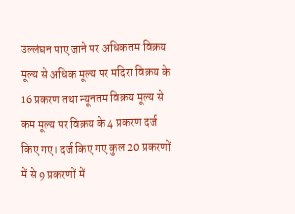उल्लंघन पाए जाने पर अधिकतम विक्रय मूल्य से अधिक मूल्य पर मदिरा विक्रय के 16 प्रकरण तथा न्यूनतम विक्रय मूल्य से कम मूल्य पर विक्रय के 4 प्रकरण दर्ज किए गए। दर्ज किए गए कुल 20 प्रकरणों में से 9 प्रकरणों में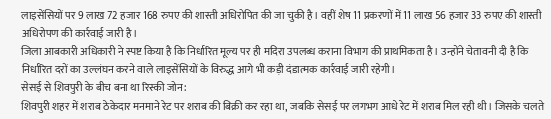लाइसेंसियों पर 9 लाख 72 हजार 168 रुपए की शास्ती अधिरोपित की जा चुकी है। वहीं शेष 11 प्रकरणों में 11 लाख 56 हजार 33 रुपए की शास्ती अधिरोपण की कार्रवाई जारी है।
जिला आबकारी अधिकारी ने स्पष्ट किया है कि निर्धारित मूल्य पर ही मदिरा उपलब्ध कराना विभाग की प्राथमिकता है। उन्होंने चेतावनी दी है कि निर्धारित दरों का उल्लंघन करने वाले लाइसेंसियों के विरुद्ध आगे भी कड़ी दंडात्मक कार्रवाई जारी रहेगी।
सेसई से शिवपुरी के बीच बना था रिस्की जोन:
शिवपुरी शहर में शराब ठेकेदार मनमाने रेट पर शराब की बिक्री कर रहा था, जबकि सेसई पर लगभग आधे रेट में शराब मिल रही थी। जिसके चलते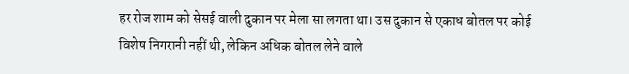हर रोज शाम को सेसई वाली दुकान पर मेला सा लगता था। उस दुकान से एकाध बोतल पर कोई विशेष निगरानी नहीं थी, लेकिन अधिक बोतल लेने वाले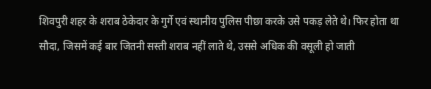शिवपुरी शहर के शराब ठेकेदार के गुर्गे एवं स्थानीय पुलिस पीछा करके उसे पकड़ लेते थे। फिर होता था सौदा, जिसमें कई बार जितनी सस्ती शराब नहीं लाते थे, उससे अधिक की वसूली हो जाती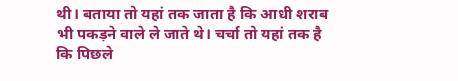थी। बताया तो यहां तक जाता है कि आधी शराब भी पकड़ने वाले ले जाते थे। चर्चा तो यहां तक है कि पिछले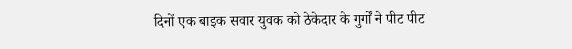दिनों एक बाइक सवार युवक को ठेकेदार के गुर्गों ने पीट पीट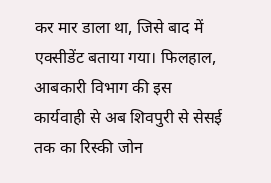कर मार डाला था, जिसे बाद में एक्सीडेंट बताया गया। फिलहाल, आबकारी विभाग की इस कार्यवाही से अब शिवपुरी से सेसई तक का रिस्की जोन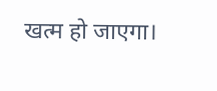खत्म हो जाएगा।